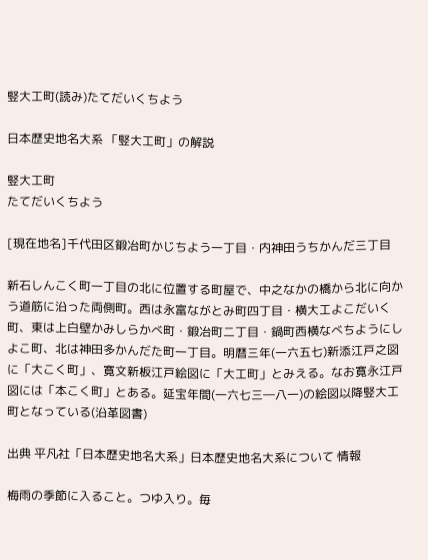竪大工町(読み)たてだいくちよう

日本歴史地名大系 「竪大工町」の解説

竪大工町
たてだいくちよう

[現在地名]千代田区鍛冶町かじちよう一丁目・内神田うちかんだ三丁目

新石しんこく町一丁目の北に位置する町屋で、中之なかの橋から北に向かう道筋に沿った両側町。西は永富ながとみ町四丁目・横大工よこだいく町、東は上白壁かみしらかべ町・鍛冶町二丁目・鍋町西横なべちようにしよこ町、北は神田多かんだた町一丁目。明暦三年(一六五七)新添江戸之図に「大こく町」、寛文新板江戸絵図に「大工町」とみえる。なお寛永江戸図には「本こく町」とある。延宝年間(一六七三―八一)の絵図以降竪大工町となっている(沿革図書)

出典 平凡社「日本歴史地名大系」日本歴史地名大系について 情報

梅雨の季節に入ること。つゆ入り。毎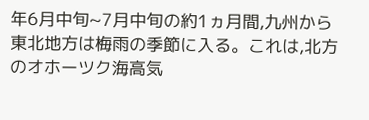年6月中旬~7月中旬の約1ヵ月間,九州から東北地方は梅雨の季節に入る。これは,北方のオホーツク海高気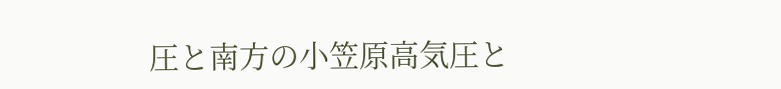圧と南方の小笠原高気圧と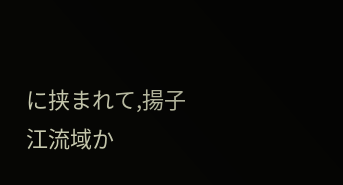に挟まれて,揚子江流域か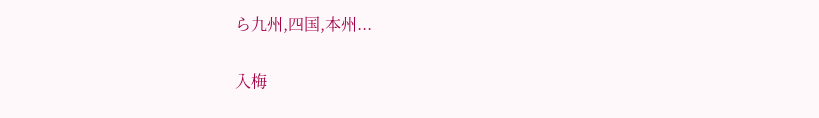ら九州,四国,本州...

入梅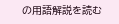の用語解説を読む